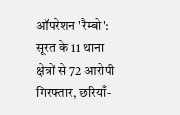ऑपरेशन 'रैम्बो': सूरत के 11 थाना क्षेत्रों से 72 आरोपी गिरफ्तार, छरियाँ-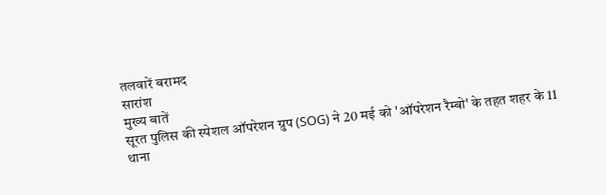तलवारें बरामद
सारांश
मुख्य बातें
सूरत पुलिस की स्पेशल ऑपरेशन ग्रुप (SOG) ने 20 मई को 'ऑपरेशन रैम्बो' के तहत शहर के 11 थाना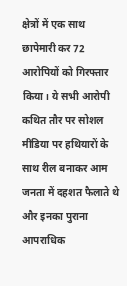क्षेत्रों में एक साथ छापेमारी कर 72 आरोपियों को गिरफ्तार किया। ये सभी आरोपी कथित तौर पर सोशल मीडिया पर हथियारों के साथ रील बनाकर आम जनता में दहशत फैलाते थे और इनका पुराना आपराधिक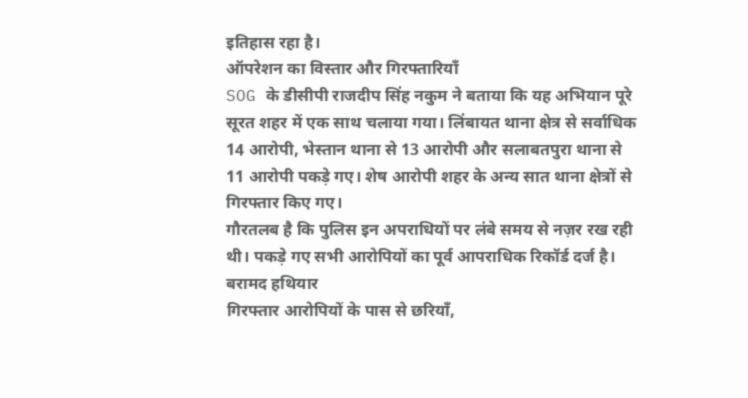इतिहास रहा है।
ऑपरेशन का विस्तार और गिरफ्तारियाँ
SOG के डीसीपी राजदीप सिंह नकुम ने बताया कि यह अभियान पूरे सूरत शहर में एक साथ चलाया गया। लिंबायत थाना क्षेत्र से सर्वाधिक 14 आरोपी, भेस्तान थाना से 13 आरोपी और सलाबतपुरा थाना से 11 आरोपी पकड़े गए। शेष आरोपी शहर के अन्य सात थाना क्षेत्रों से गिरफ्तार किए गए।
गौरतलब है कि पुलिस इन अपराधियों पर लंबे समय से नज़र रख रही थी। पकड़े गए सभी आरोपियों का पूर्व आपराधिक रिकॉर्ड दर्ज है।
बरामद हथियार
गिरफ्तार आरोपियों के पास से छरियाँ,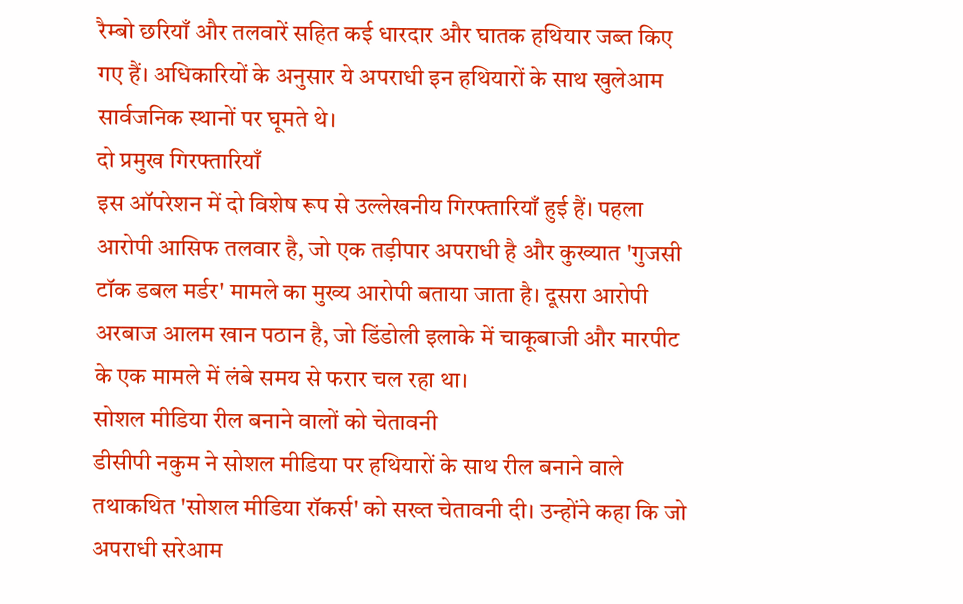रैम्बो छरियाँ और तलवारें सहित कई धारदार और घातक हथियार जब्त किए गए हैं। अधिकारियों के अनुसार ये अपराधी इन हथियारों के साथ खुलेआम सार्वजनिक स्थानों पर घूमते थे।
दो प्रमुख गिरफ्तारियाँ
इस ऑपरेशन में दो विशेष रूप से उल्लेखनीय गिरफ्तारियाँ हुई हैं। पहला आरोपी आसिफ तलवार है, जो एक तड़ीपार अपराधी है और कुख्यात 'गुजसी टॉक डबल मर्डर' मामले का मुख्य आरोपी बताया जाता है। दूसरा आरोपी अरबाज आलम खान पठान है, जो डिंडोली इलाके में चाकूबाजी और मारपीट के एक मामले में लंबे समय से फरार चल रहा था।
सोशल मीडिया रील बनाने वालों को चेतावनी
डीसीपी नकुम ने सोशल मीडिया पर हथियारों के साथ रील बनाने वाले तथाकथित 'सोशल मीडिया रॉकर्स' को सख्त चेतावनी दी। उन्होंने कहा कि जो अपराधी सरेआम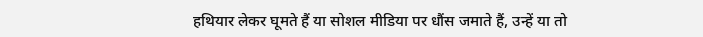हथियार लेकर घूमते हैं या सोशल मीडिया पर धौंस जमाते हैं, उन्हें या तो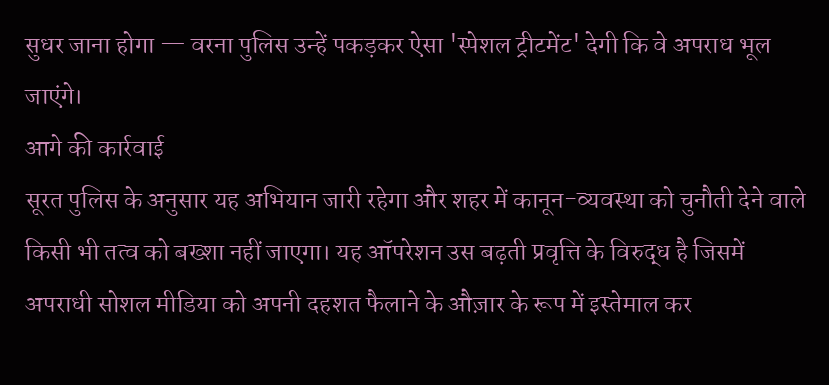सुधर जाना होगा — वरना पुलिस उन्हें पकड़कर ऐसा 'स्पेशल ट्रीटमेंट' देगी कि वे अपराध भूल जाएंगे।
आगे की कार्रवाई
सूरत पुलिस के अनुसार यह अभियान जारी रहेगा और शहर में कानून-व्यवस्था को चुनौती देने वाले किसी भी तत्व को बख्शा नहीं जाएगा। यह ऑपरेशन उस बढ़ती प्रवृत्ति के विरुद्ध है जिसमें अपराधी सोशल मीडिया को अपनी दहशत फैलाने के औज़ार के रूप में इस्तेमाल कर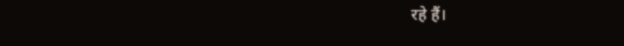रहे हैं।